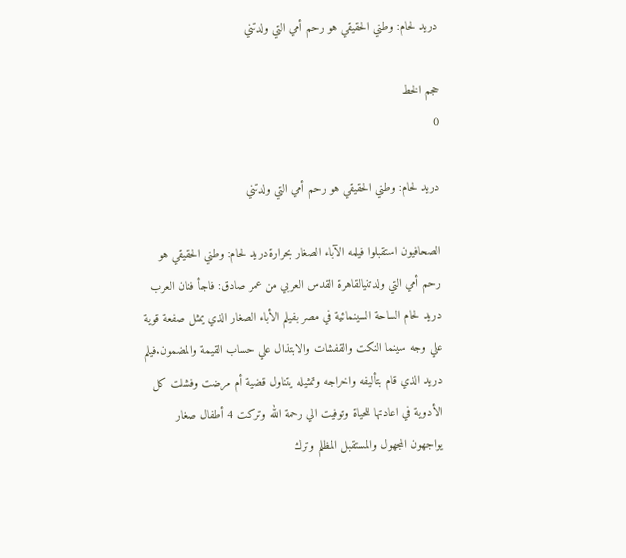دريد لحام: وطني الحقيقي هو رحم أمي التي ولدتني

حجم الخط
0

دريد لحام: وطني الحقيقي هو رحم أمي التي ولدتني

الصحافيون استقبلوا فيلمه الآباء الصغار بحرارةدريد لحام: وطني الحقيقي هو رحم أمي التي ولدتنيالقاهرة القدس العربي من عمر صادق: فاجأ فنان العرب دريد لحام الساحة السينمائية في مصر بفيلم الأباء الصغار الذي يمثل صفعة قوية علي وجه سينما النكت والقفشات والابتذال علي حساب القيمة والمضمون.فيلم دريد الذي قام بتأليفه واخراجه وتمثيله يتناول قضية أم مرضت وفشلت كل الأدوية في اعادتها للحياة وتوفيت الي رحمة الله وتركت 4 أطفال صغار يواجهون المجهول والمستقبل المظلم وترك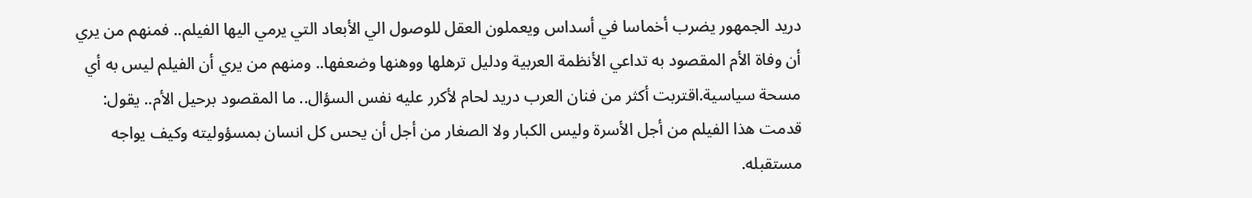دريد الجمهور يضرب أخماسا في أسداس ويعملون العقل للوصول الي الأبعاد التي يرمي اليها الفيلم.. فمنهم من يري أن وفاة الأم المقصود به تداعي الأنظمة العربية ودليل ترهلها ووهنها وضعفها.. ومنهم من يري أن الفيلم ليس به أي مسحة سياسية.اقتربت أكثر من فنان العرب دريد لحام لأكرر عليه نفس السؤال.. ما المقصود برحيل الأم.. يقول: قدمت هذا الفيلم من أجل الأسرة وليس الكبار ولا الصغار من أجل أن يحس كل انسان بمسؤوليته وكيف يواجه مستقبله.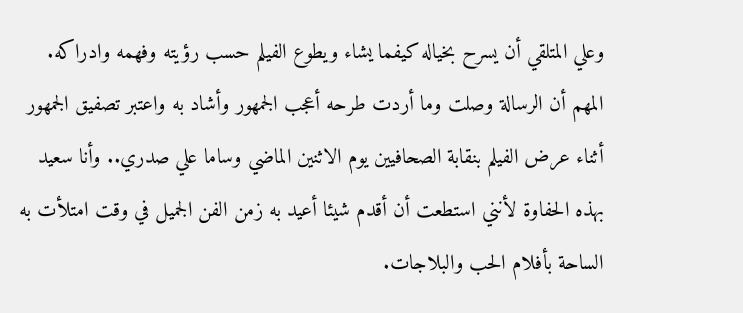وعلي المتلقي أن يسرح بخياله كيفما يشاء ويطوع الفيلم حسب رؤيته وفهمه وادراكه. المهم أن الرسالة وصلت وما أردت طرحه أعجب الجمهور وأشاد به واعتبر تصفيق الجمهور أثناء عرض الفيلم بنقابة الصحافيين يوم الاثنين الماضي وساما علي صدري.. وأنا سعيد بهذه الحفاوة لأنني استطعت أن أقدم شيئا أعيد به زمن الفن الجميل في وقت امتلأت به الساحة بأفلام الحب والبلاجات.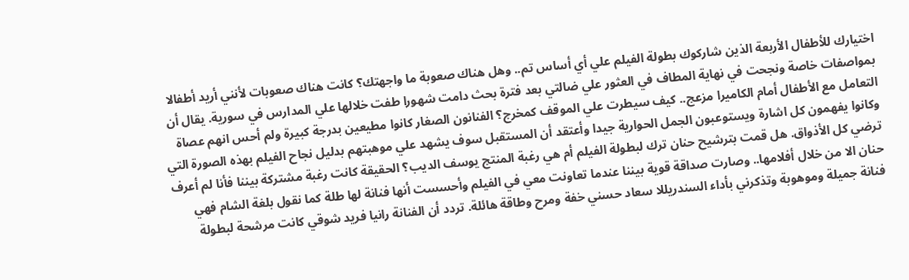اختيارك للأطفال الأربعة الذين شاركوك بطولة الفيلم علي أي أساس تم.. وهل هناك صعوبة ما واجهتك؟ كانت هناك صعوبات لأنني أريد أطفالا بمواصفات خاصة ونجحت في نهاية المطاف في العثور علي ضالتي بعد فترة بحث دامت شهورا طفت خلالها علي المدارس في سورية. يقال أن التعامل مع الأطفال أمام الكاميرا مزعج.. كيف سيطرت علي الموقف كمخرج؟ الفنانون الصغار كانوا مطيعين بدرجة كبيرة ولم أحس انهم عصاة وكانوا يفهمون كل اشارة ويستوعبون الجمل الحوارية جيدا وأعتقد أن المستقبل سوف يشهد علي موهبتهم بدليل نجاح الفيلم بهذه الصورة التي ترضي كل الأذواق. هل قمت بترشيح حنان ترك لبطولة الفيلم أم هي رغبة المنتج يوسف الديب؟ الحقيقة كانت رغبة مشتركة بيننا فأنا لم أعرف حنان الا من خلال أفلامها.. وصارت صداقة قوية بيننا عندما تعاونت معي في الفيلم وأحسست أنها فنانة لها طلة كما نقول بلغة الشام فهي فنانة جميلة وموهوبة وتذكرني بأداء السندريللا سعاد حسني خفة ومرح وطاقة هائلة. تردد أن الفنانة رانيا فريد شوقي كانت مرشحة لبطولة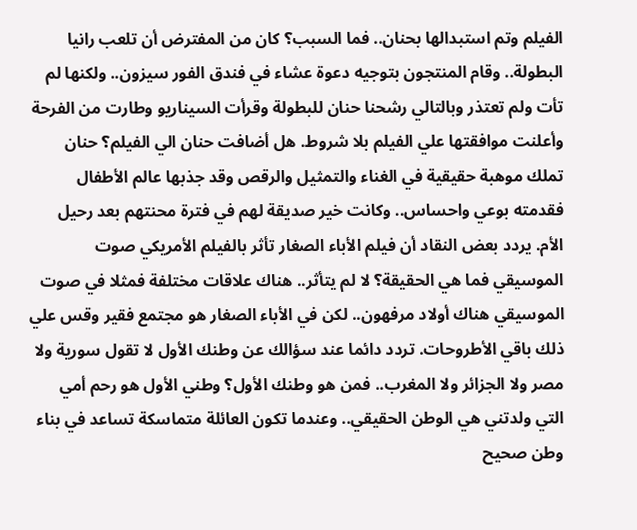الفيلم وتم استبدالها بحنان.. فما السبب؟ كان من المفترض أن تلعب رانيا البطولة.. وقام المنتجون بتوجيه دعوة عشاء في فندق الفور سيزون.. ولكنها لم تأت ولم تعتذر وبالتالي رشحنا حنان للبطولة وقرأت السيناريو وطارت من الفرحة وأعلنت موافقتها علي الفيلم بلا شروط. هل أضافت حنان الي الفيلم؟ حنان تملك موهبة حقيقية في الغناء والتمثيل والرقص وقد جذبها عالم الأطفال فقدمته بوعي واحساس.. وكانت خير صديقة لهم في فترة محنتهم بعد رحيل الأم. يردد بعض النقاد أن فيلم الأباء الصغار تأثر بالفيلم الأمريكي صوت الموسيقي فما هي الحقيقة؟ لا لم يتأثر.. هناك علاقات مختلفة فمثلا في صوت الموسيقي هناك أولاد مرفهون.. لكن في الأباء الصغار هو مجتمع فقير وقس علي ذلك باقي الأطروحات. تردد دائما عند سؤالك عن وطنك الأول لا تقول سورية ولا مصر ولا الجزائر ولا المغرب.. فمن هو وطنك الأول؟ وطني الأول هو رحم أمي التي ولدتني هي الوطن الحقيقي.. وعندما تكون العائلة متماسكة تساعد في بناء وطن صحيح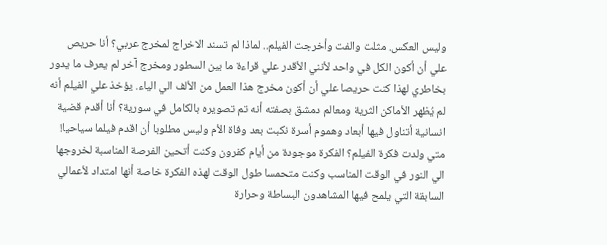وليس العكس. مثلت والفت وأخرجت الفيلم.. لماذا لم تسند الاخراج لمخرج عربي؟ أنا حريص علي أن أكون الكل في واحد لأنني الأقدر علي قراءة ما بين السطور ومخرج آخر لم يعرف ما يدور بخاطري لهذا كنت حريصا علي أن أكون مخرج هذا العمل من الألف الي الياء. يؤخذ علي الفيلم أنه لم يُظهر الأماكن الثرية ومعالم دمشق بصفته أنه تم تصويره بالكامل في سورية؟ أنا أقدم قضية انسانية أتناول فيها أبعاد وهموم أسرة نكبت بعد وفاة الأم وليس مطلوبا أن اقدم فيلما سياحيا! متي ولدت فكرة الفيلم؟ الفكرة موجودة من أيام كفرون وكنت أتحين الفرصة المناسبة لخروجها الي النور في الوقت المناسب وكنت متحمسا طول الوقت لهذه الفكرة خاصة أنها امتداد لأعمالي السابقة التي يلمح فيها المشاهدون البساطة وحرارة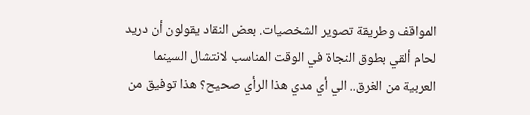المواقف وطريقة تصوير الشخصيات. بعض النقاد يقولون أن دريد لحام ألقي بطوق النجاة في الوقت المناسب لانتشال السينما العربية من الغرق.. الي أي مدي هذا الرأي صحيح؟ هذا توفيق من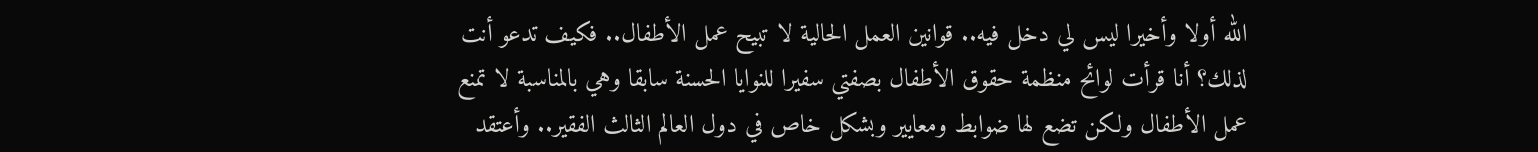الله أولا وأخيرا ليس لي دخل فيه.. قوانين العمل الحالية لا تبيح عمل الأطفال.. فكيف تدعو أنت لذلك؟ أنا قرأت لوائح منظمة حقوق الأطفال بصفتي سفيرا للنوايا الحسنة سابقا وهي بالمناسبة لا تمنع عمل الأطفال ولكن تضع لها ضوابط ومعايير وبشكل خاص في دول العالم الثالث الفقير.. وأعتقد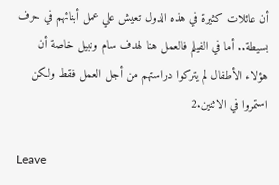أن عائلات كثيرة في هذه الدول تعيش علي عمل أبنائهم في حرف بسيطة.. أما في الفيلم فالعمل هنا لهدف سام ونبيل خاصة أن هؤلاء الأطفال لم يتركوا دراستهم من أجل العمل فقط ولكن استمروا في الاثنين.2

Leave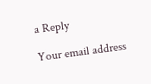a Reply

Your email address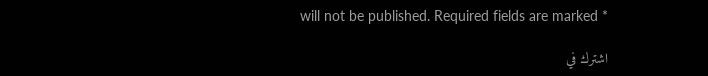will not be published. Required fields are marked *

اشترك في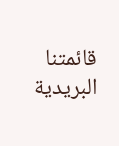قائمتنا البريدية